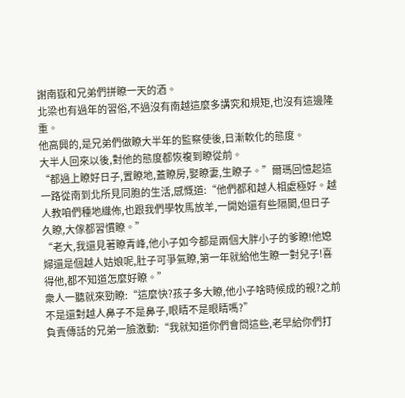謝南嶽和兄弟們拼瞭一天的酒。
北梁也有過年的習俗,不過沒有南越這麼多講究和規矩,也沒有這邊隆重。
他高興的,是兄弟們做瞭大半年的監察使後,日漸軟化的態度。
大半人回來以後,對他的態度都恢複到瞭從前。
“都過上瞭好日子,置瞭地,蓋瞭房,娶瞭妻,生瞭子。”爾瑪回憶起這一路從南到北所見同胞的生活,感慨道:“他們都和越人相處極好。越人教咱們種地織佈,也跟我們學牧馬放羊,一開始還有些隔閡,但日子久瞭,大傢都習慣瞭。”
“老大,我還見著瞭青峰,他小子如今都是兩個大胖小子的爹瞭!他媳婦還是個越人姑娘呢,肚子可爭氣瞭,第一年就給他生瞭一對兒子!喜得他,都不知道怎麼好瞭。”
衆人一聽就來勁瞭:“這麼快?孩子多大瞭,他小子啥時候成的親?之前不是還對越人鼻子不是鼻子,眼睛不是眼睛嗎?”
負責傳話的兄弟一臉激動:“我就知道你們會問這些,老早給你們打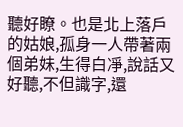聽好瞭。也是北上落戶的姑娘,孤身一人帶著兩個弟妹,生得白凈,說話又好聽,不但識字,還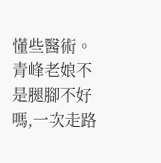懂些醫術。青峰老娘不是腿腳不好嗎,一次走路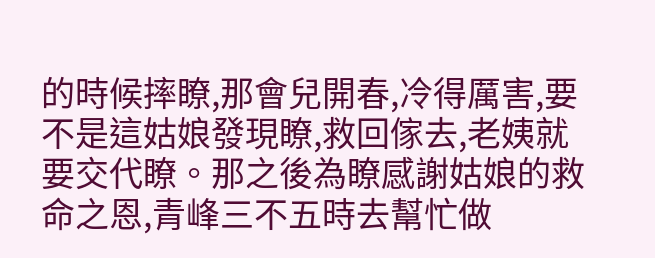的時候摔瞭,那會兒開春,冷得厲害,要不是這姑娘發現瞭,救回傢去,老姨就要交代瞭。那之後為瞭感謝姑娘的救命之恩,青峰三不五時去幫忙做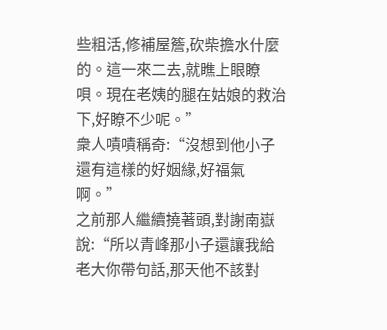些粗活,修補屋簷,砍柴擔水什麼的。這一來二去,就瞧上眼瞭唄。現在老姨的腿在姑娘的救治下,好瞭不少呢。”
衆人嘖嘖稱奇:“沒想到他小子還有這樣的好姻緣,好福氣啊。”
之前那人繼續撓著頭,對謝南嶽說:“所以青峰那小子還讓我給老大你帶句話,那天他不該對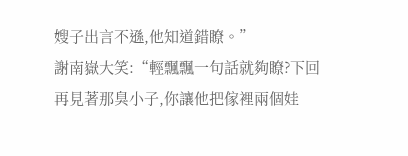嫂子出言不遜,他知道錯瞭。”
謝南嶽大笑:“輕飄飄一句話就夠瞭?下回再見著那臭小子,你讓他把傢裡兩個娃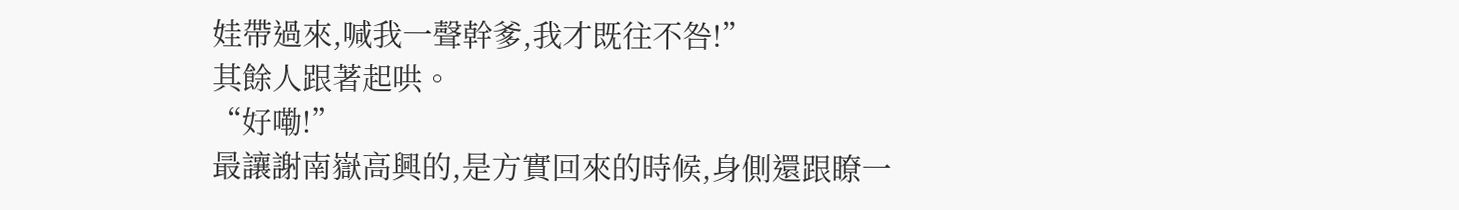娃帶過來,喊我一聲幹爹,我才既往不咎!”
其餘人跟著起哄。
“好嘞!”
最讓謝南嶽高興的,是方實回來的時候,身側還跟瞭一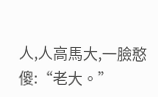人,人高馬大,一臉憨傻:“老大。”